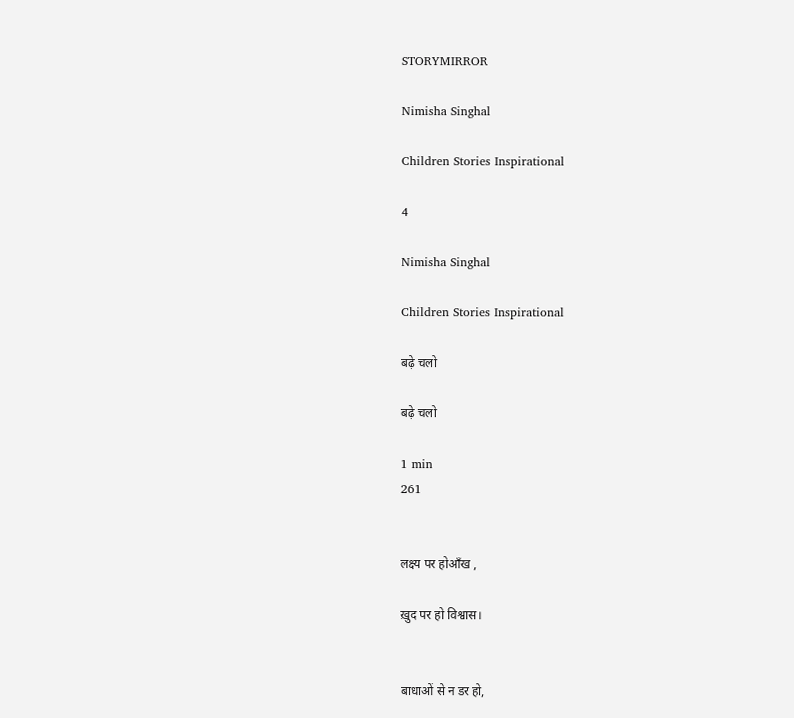STORYMIRROR

Nimisha Singhal

Children Stories Inspirational

4

Nimisha Singhal

Children Stories Inspirational

बढ़े चलो

बढ़े चलो

1 min
261


लक्ष्य पर होआँख ,

ख़ुद पर हो विश्वास।


बाधाओं से न डर हो,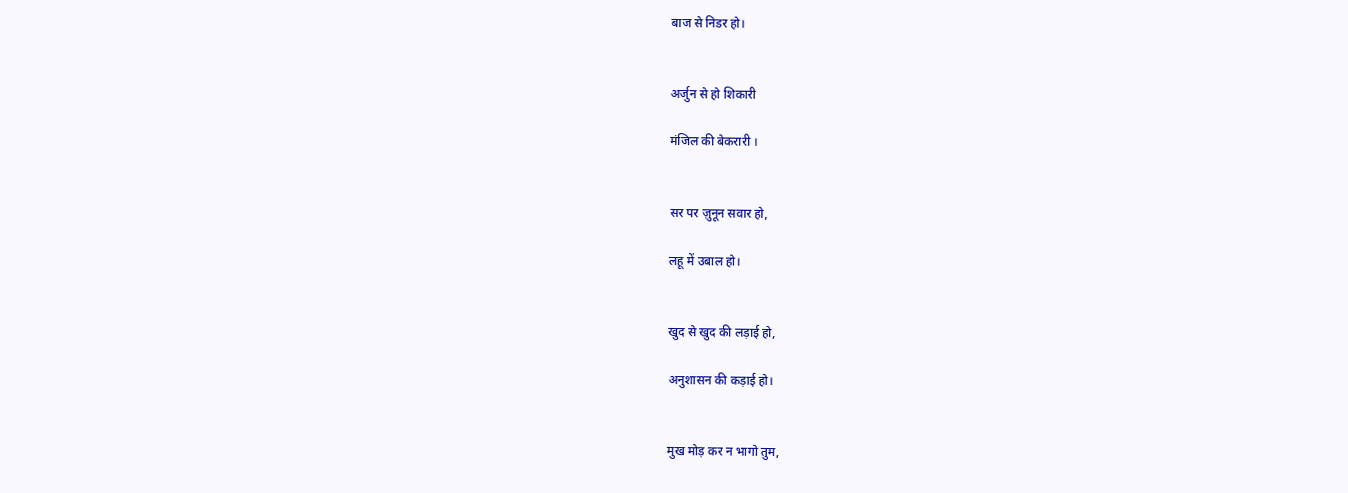बाज से निडर हो।


अर्जुन से हो शिकारी

मंजिल की बेकरारी ।


सर पर ज़ुनून सवार हो,

लहू में उबाल हो।


खुद से खुद की लड़ाई हो,

अनुशासन की कड़ाई हो।


मुख मोड़ कर न भागो तुम,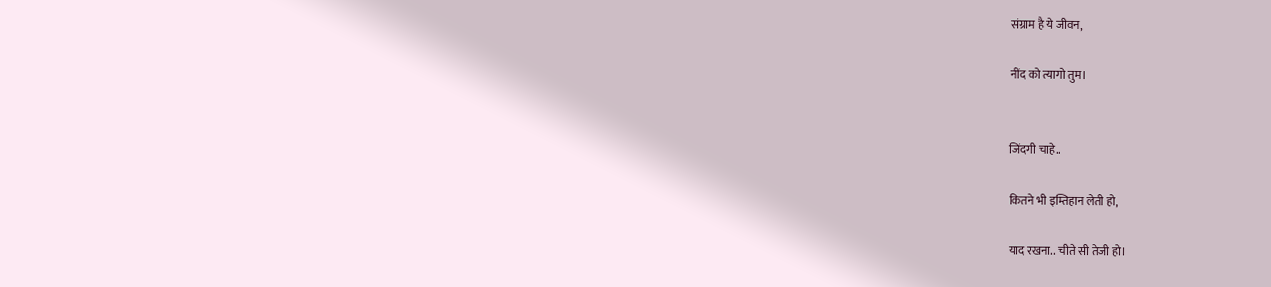संग्राम है ये जीवन,

नींद को त्यागो तुम।


जिंदगी चाहे..

कितने भी इम्तिहान लेती हो,

याद रखना.. चीते सी तेजी हो।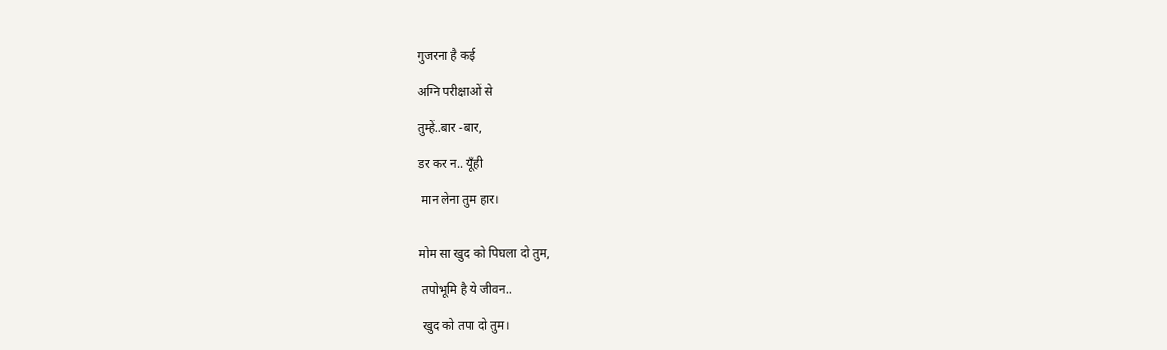गुजरना है कई

अग्नि परीक्षाओं से

तुम्हें..बार -बार,

डर कर न.. यूँही

 मान लेना तुम हार।


मोम सा खुद को पिघला दो तुम,

 तपोभूमि है ये जीवन..

 खुद को तपा दो तुम।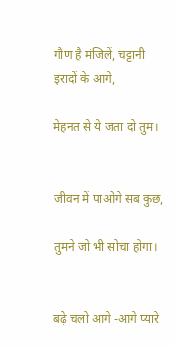गौण है मंजिलें, चट्टानी इरादों के आगे,

मेहनत से ये जता दो तुम।


जीवन में पाओगे सब कुछ,

तुमने जो भी सोचा होगा।


बढ़े चलो आगे -आगे प्यारे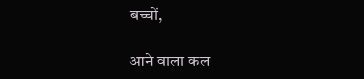बच्चों,

आने वाला कल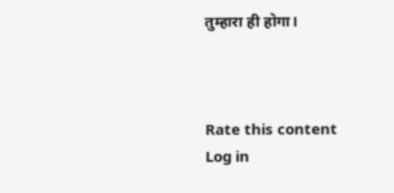तुम्हारा ही होगा।



Rate this content
Log in